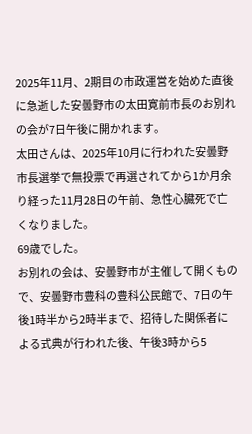2025年11月、2期目の市政運営を始めた直後に急逝した安曇野市の太田寛前市長のお別れの会が7日午後に開かれます。
太田さんは、2025年10月に行われた安曇野市長選挙で無投票で再選されてから1か月余り経った11月28日の午前、急性心臓死で亡くなりました。
69歳でした。
お別れの会は、安曇野市が主催して開くもので、安曇野市豊科の豊科公民館で、7日の午後1時半から2時半まで、招待した関係者による式典が行われた後、午後3時から5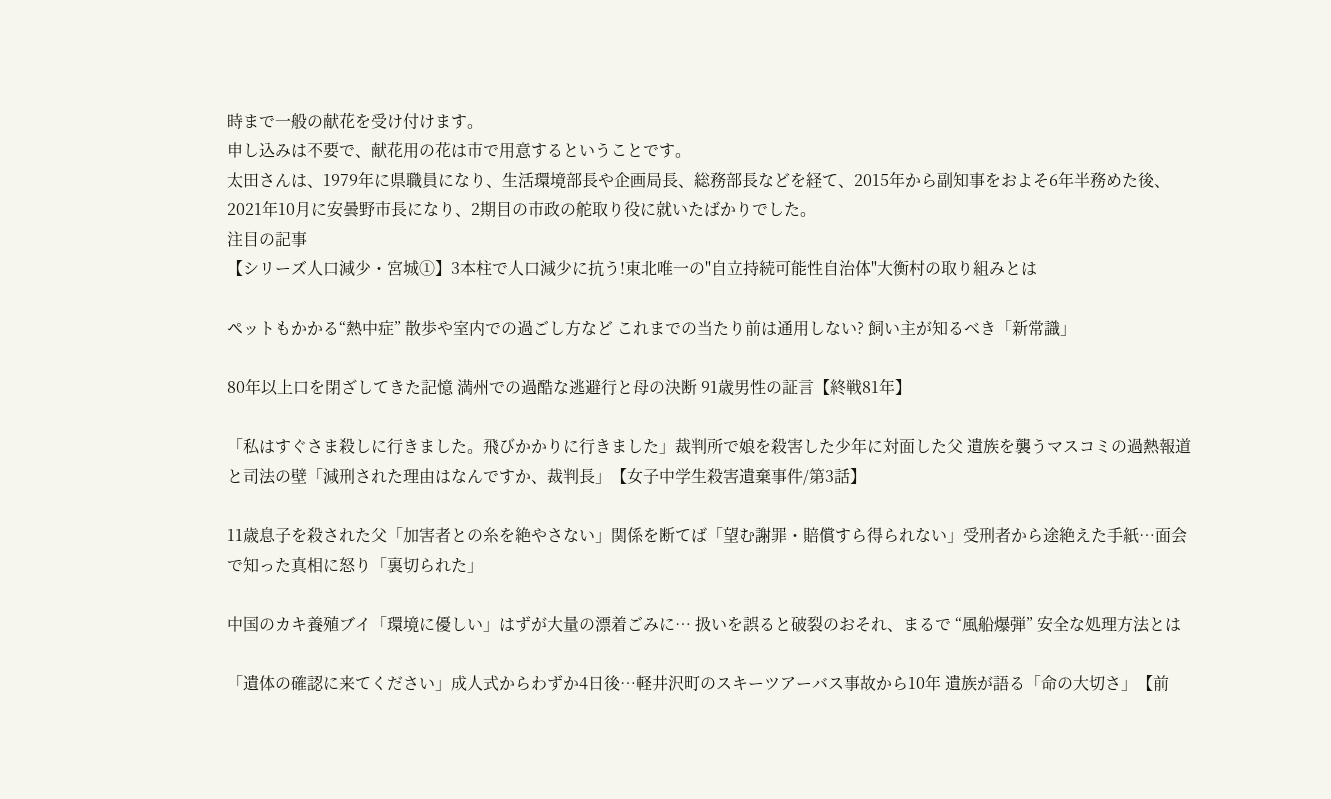時まで一般の献花を受け付けます。
申し込みは不要で、献花用の花は市で用意するということです。
太田さんは、1979年に県職員になり、生活環境部長や企画局長、総務部長などを経て、2015年から副知事をおよそ6年半務めた後、2021年10月に安曇野市長になり、2期目の市政の舵取り役に就いたばかりでした。
注目の記事
【シリーズ人口減少・宮城①】3本柱で人口減少に抗う!東北唯一の"自立持続可能性自治体"大衡村の取り組みとは

ペットもかかる“熱中症” 散歩や室内での過ごし方など これまでの当たり前は通用しない? 飼い主が知るべき「新常識」

80年以上口を閉ざしてきた記憶 満州での過酷な逃避行と母の決断 91歳男性の証言【終戦81年】

「私はすぐさま殺しに行きました。飛びかかりに行きました」裁判所で娘を殺害した少年に対面した父 遺族を襲うマスコミの過熱報道と司法の壁「減刑された理由はなんですか、裁判長」【女子中学生殺害遺棄事件/第3話】

11歳息子を殺された父「加害者との糸を絶やさない」関係を断てば「望む謝罪・賠償すら得られない」受刑者から途絶えた手紙…面会で知った真相に怒り「裏切られた」

中国のカキ養殖ブイ「環境に優しい」はずが大量の漂着ごみに… 扱いを誤ると破裂のおそれ、まるで “風船爆弾” 安全な処理方法とは

「遺体の確認に来てください」成人式からわずか4日後…軽井沢町のスキーツアーバス事故から10年 遺族が語る「命の大切さ」【前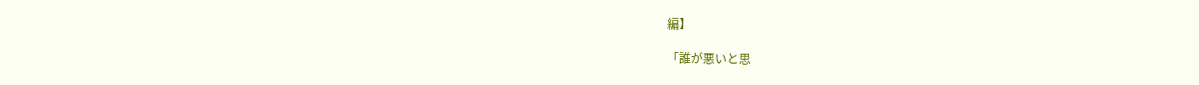編】

「誰が悪いと思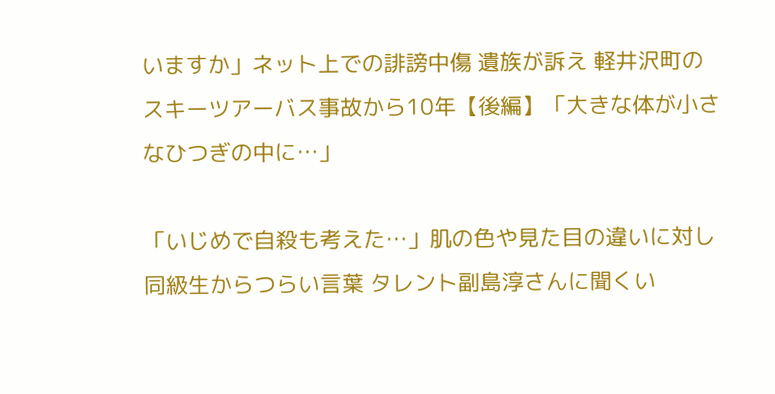いますか」ネット上での誹謗中傷 遺族が訴え 軽井沢町のスキーツアーバス事故から10年【後編】「大きな体が小さなひつぎの中に…」

「いじめで自殺も考えた…」肌の色や見た目の違いに対し同級生からつらい言葉 タレント副島淳さんに聞くい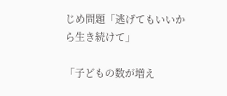じめ問題「逃げてもいいから生き続けて」

「子どもの数が増え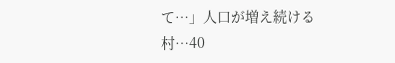て…」人口が増え続ける村…40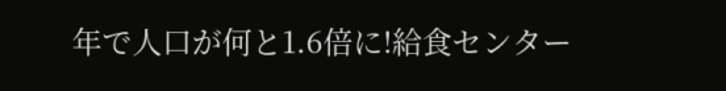年で人口が何と1.6倍に!給食センター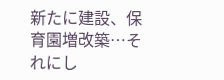新たに建設、保育園増改築…それにし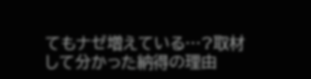てもナゼ増えている…?取材して分かった納得の理由